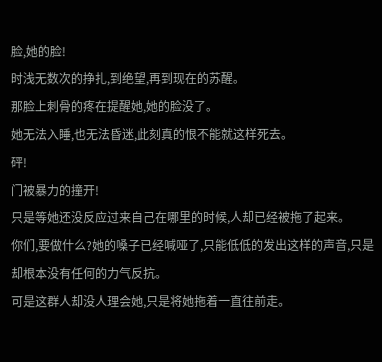脸,她的脸!
时浅无数次的挣扎,到绝望,再到现在的苏醒。
那脸上刺骨的疼在提醒她,她的脸没了。
她无法入睡,也无法昏迷,此刻真的恨不能就这样死去。
砰!
门被暴力的撞开!
只是等她还没反应过来自己在哪里的时候,人却已经被拖了起来。
你们,要做什么?她的嗓子已经喊哑了,只能低低的发出这样的声音,只是却根本没有任何的力气反抗。
可是这群人却没人理会她,只是将她拖着一直往前走。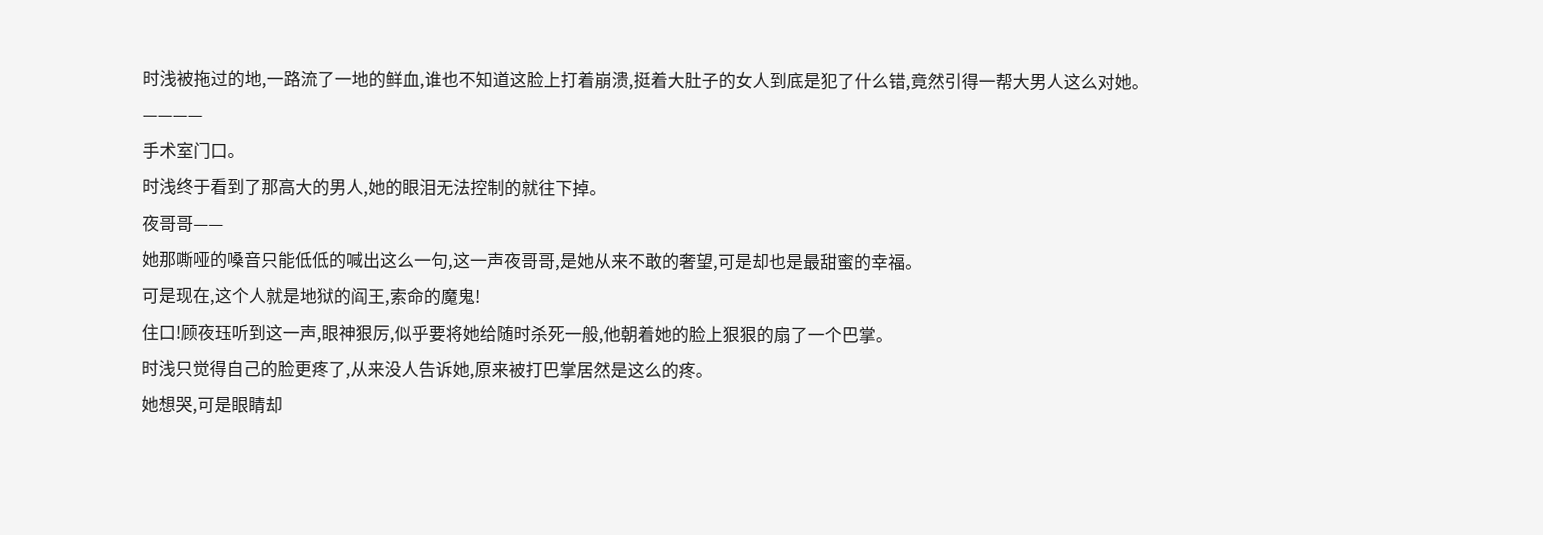时浅被拖过的地,一路流了一地的鲜血,谁也不知道这脸上打着崩溃,挺着大肚子的女人到底是犯了什么错,竟然引得一帮大男人这么对她。
————
手术室门口。
时浅终于看到了那高大的男人,她的眼泪无法控制的就往下掉。
夜哥哥——
她那嘶哑的嗓音只能低低的喊出这么一句,这一声夜哥哥,是她从来不敢的奢望,可是却也是最甜蜜的幸福。
可是现在,这个人就是地狱的阎王,索命的魔鬼!
住口!顾夜珏听到这一声,眼神狠厉,似乎要将她给随时杀死一般,他朝着她的脸上狠狠的扇了一个巴掌。
时浅只觉得自己的脸更疼了,从来没人告诉她,原来被打巴掌居然是这么的疼。
她想哭,可是眼睛却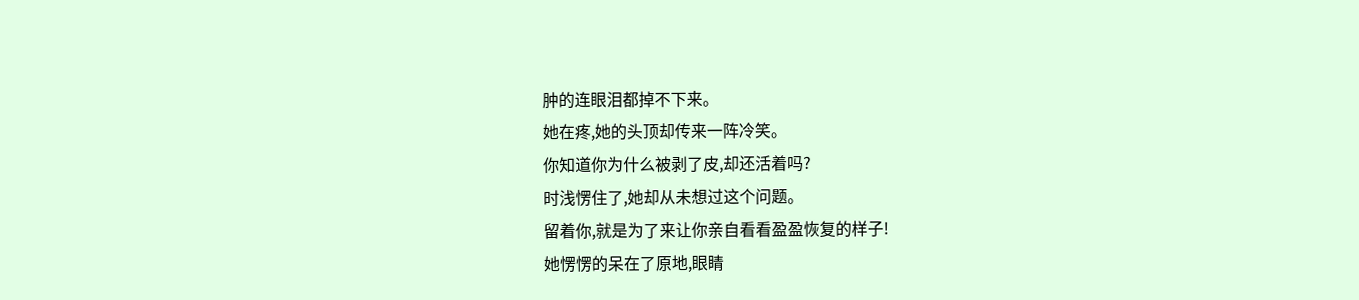肿的连眼泪都掉不下来。
她在疼,她的头顶却传来一阵冷笑。
你知道你为什么被剥了皮,却还活着吗?
时浅愣住了,她却从未想过这个问题。
留着你,就是为了来让你亲自看看盈盈恢复的样子!
她愣愣的呆在了原地,眼睛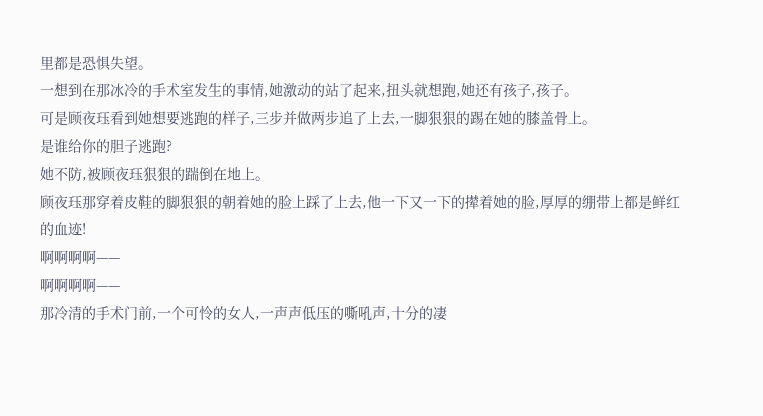里都是恐惧失望。
一想到在那冰冷的手术室发生的事情,她激动的站了起来,扭头就想跑,她还有孩子,孩子。
可是顾夜珏看到她想要逃跑的样子,三步并做两步追了上去,一脚狠狠的踢在她的膝盖骨上。
是谁给你的胆子逃跑?
她不防,被顾夜珏狠狠的踹倒在地上。
顾夜珏那穿着皮鞋的脚狠狠的朝着她的脸上踩了上去,他一下又一下的撵着她的脸,厚厚的绷带上都是鲜红的血迹!
啊啊啊啊——
啊啊啊啊——
那冷清的手术门前,一个可怜的女人,一声声低压的嘶吼声,十分的凄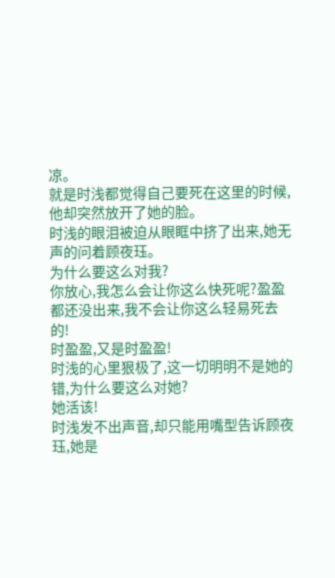凉。
就是时浅都觉得自己要死在这里的时候,他却突然放开了她的脸。
时浅的眼泪被迫从眼眶中挤了出来,她无声的问着顾夜珏。
为什么要这么对我?
你放心,我怎么会让你这么快死呢?盈盈都还没出来,我不会让你这么轻易死去的!
时盈盈,又是时盈盈!
时浅的心里狠极了,这一切明明不是她的错,为什么要这么对她?
她活该!
时浅发不出声音,却只能用嘴型告诉顾夜珏,她是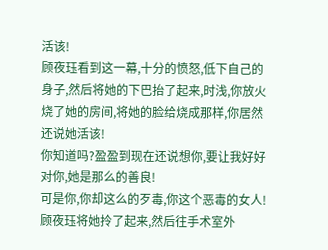活该!
顾夜珏看到这一幕,十分的愤怒,低下自己的身子,然后将她的下巴抬了起来,时浅,你放火烧了她的房间,将她的脸给烧成那样,你居然还说她活该!
你知道吗?盈盈到现在还说想你,要让我好好对你,她是那么的善良!
可是你,你却这么的歹毒,你这个恶毒的女人!顾夜珏将她拎了起来,然后往手术室外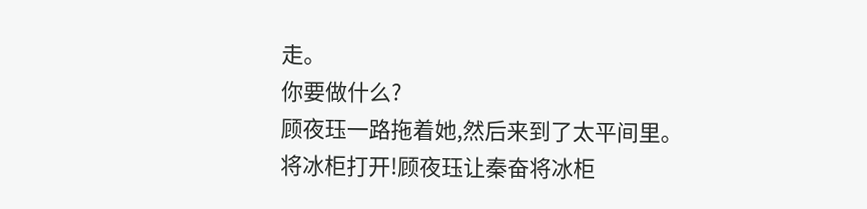走。
你要做什么?
顾夜珏一路拖着她,然后来到了太平间里。
将冰柜打开!顾夜珏让秦奋将冰柜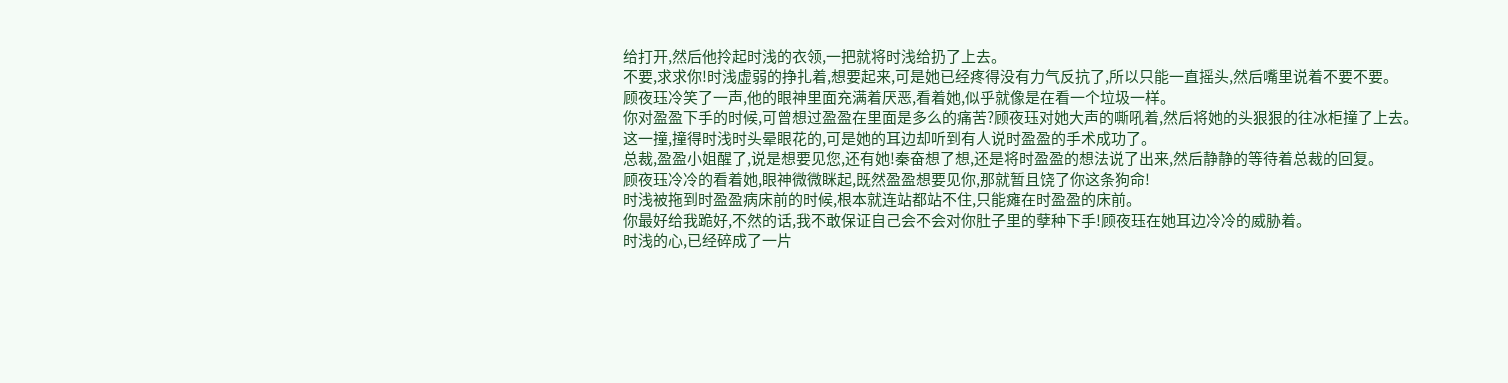给打开,然后他拎起时浅的衣领,一把就将时浅给扔了上去。
不要,求求你!时浅虚弱的挣扎着,想要起来,可是她已经疼得没有力气反抗了,所以只能一直摇头,然后嘴里说着不要不要。
顾夜珏冷笑了一声,他的眼神里面充满着厌恶,看着她,似乎就像是在看一个垃圾一样。
你对盈盈下手的时候,可曾想过盈盈在里面是多么的痛苦?顾夜珏对她大声的嘶吼着,然后将她的头狠狠的往冰柜撞了上去。
这一撞,撞得时浅时头晕眼花的,可是她的耳边却听到有人说时盈盈的手术成功了。
总裁,盈盈小姐醒了,说是想要见您,还有她!秦奋想了想,还是将时盈盈的想法说了出来,然后静静的等待着总裁的回复。
顾夜珏冷冷的看着她,眼神微微眯起,既然盈盈想要见你,那就暂且饶了你这条狗命!
时浅被拖到时盈盈病床前的时候,根本就连站都站不住,只能瘫在时盈盈的床前。
你最好给我跪好,不然的话,我不敢保证自己会不会对你肚子里的孽种下手!顾夜珏在她耳边冷冷的威胁着。
时浅的心,已经碎成了一片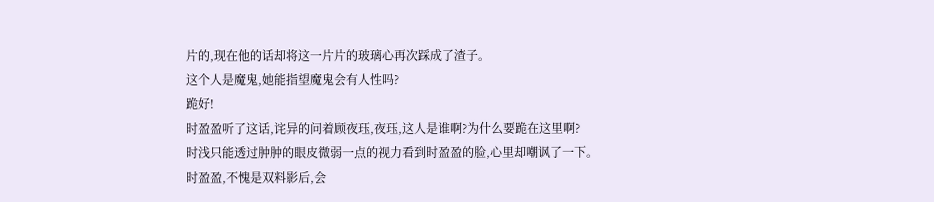片的,现在他的话却将这一片片的玻璃心再次踩成了渣子。
这个人是魔鬼,她能指望魔鬼会有人性吗?
跪好!
时盈盈听了这话,诧异的问着顾夜珏,夜珏,这人是谁啊?为什么要跪在这里啊?
时浅只能透过肿肿的眼皮微弱一点的视力看到时盈盈的脸,心里却嘲讽了一下。
时盈盈,不愧是双料影后,会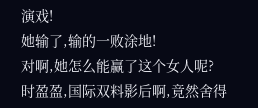演戏!
她输了,输的一败涂地!
对啊,她怎么能赢了这个女人呢?
时盈盈,国际双料影后啊,竟然舍得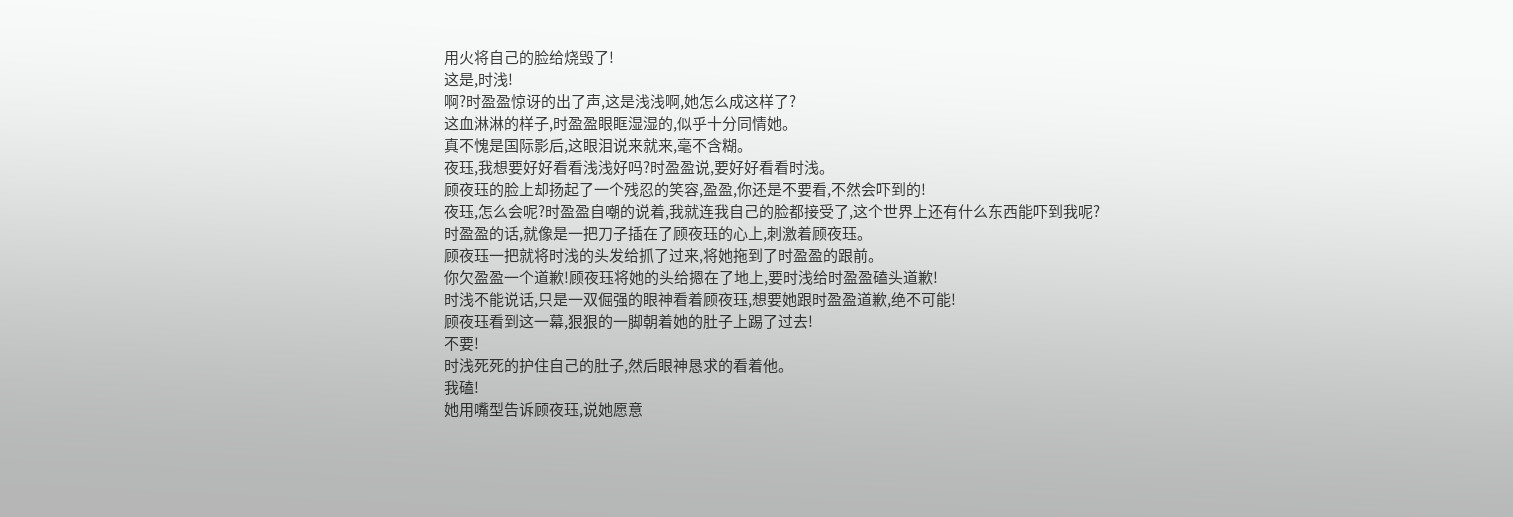用火将自己的脸给烧毁了!
这是,时浅!
啊?时盈盈惊讶的出了声,这是浅浅啊,她怎么成这样了?
这血淋淋的样子,时盈盈眼眶湿湿的,似乎十分同情她。
真不愧是国际影后,这眼泪说来就来,毫不含糊。
夜珏,我想要好好看看浅浅好吗?时盈盈说,要好好看看时浅。
顾夜珏的脸上却扬起了一个残忍的笑容,盈盈,你还是不要看,不然会吓到的!
夜珏,怎么会呢?时盈盈自嘲的说着,我就连我自己的脸都接受了,这个世界上还有什么东西能吓到我呢?
时盈盈的话,就像是一把刀子插在了顾夜珏的心上,刺激着顾夜珏。
顾夜珏一把就将时浅的头发给抓了过来,将她拖到了时盈盈的跟前。
你欠盈盈一个道歉!顾夜珏将她的头给摁在了地上,要时浅给时盈盈磕头道歉!
时浅不能说话,只是一双倔强的眼神看着顾夜珏,想要她跟时盈盈道歉,绝不可能!
顾夜珏看到这一幕,狠狠的一脚朝着她的肚子上踢了过去!
不要!
时浅死死的护住自己的肚子,然后眼神恳求的看着他。
我磕!
她用嘴型告诉顾夜珏,说她愿意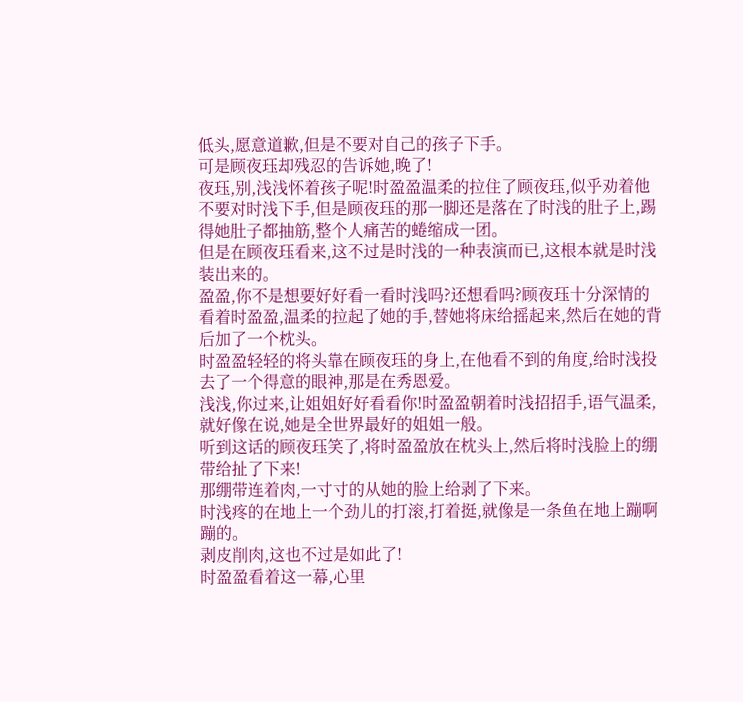低头,愿意道歉,但是不要对自己的孩子下手。
可是顾夜珏却残忍的告诉她,晚了!
夜珏,别,浅浅怀着孩子呢!时盈盈温柔的拉住了顾夜珏,似乎劝着他不要对时浅下手,但是顾夜珏的那一脚还是落在了时浅的肚子上,踢得她肚子都抽筋,整个人痛苦的蜷缩成一团。
但是在顾夜珏看来,这不过是时浅的一种表演而已,这根本就是时浅装出来的。
盈盈,你不是想要好好看一看时浅吗?还想看吗?顾夜珏十分深情的看着时盈盈,温柔的拉起了她的手,替她将床给摇起来,然后在她的背后加了一个枕头。
时盈盈轻轻的将头靠在顾夜珏的身上,在他看不到的角度,给时浅投去了一个得意的眼神,那是在秀恩爱。
浅浅,你过来,让姐姐好好看看你!时盈盈朝着时浅招招手,语气温柔,就好像在说,她是全世界最好的姐姐一般。
听到这话的顾夜珏笑了,将时盈盈放在枕头上,然后将时浅脸上的绷带给扯了下来!
那绷带连着肉,一寸寸的从她的脸上给剥了下来。
时浅疼的在地上一个劲儿的打滚,打着挺,就像是一条鱼在地上蹦啊蹦的。
剥皮削肉,这也不过是如此了!
时盈盈看着这一幕,心里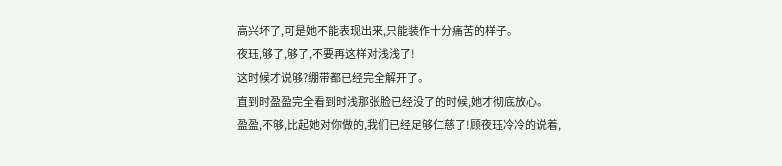高兴坏了,可是她不能表现出来,只能装作十分痛苦的样子。
夜珏,够了,够了,不要再这样对浅浅了!
这时候才说够?绷带都已经完全解开了。
直到时盈盈完全看到时浅那张脸已经没了的时候,她才彻底放心。
盈盈,不够,比起她对你做的,我们已经足够仁慈了!顾夜珏冷冷的说着,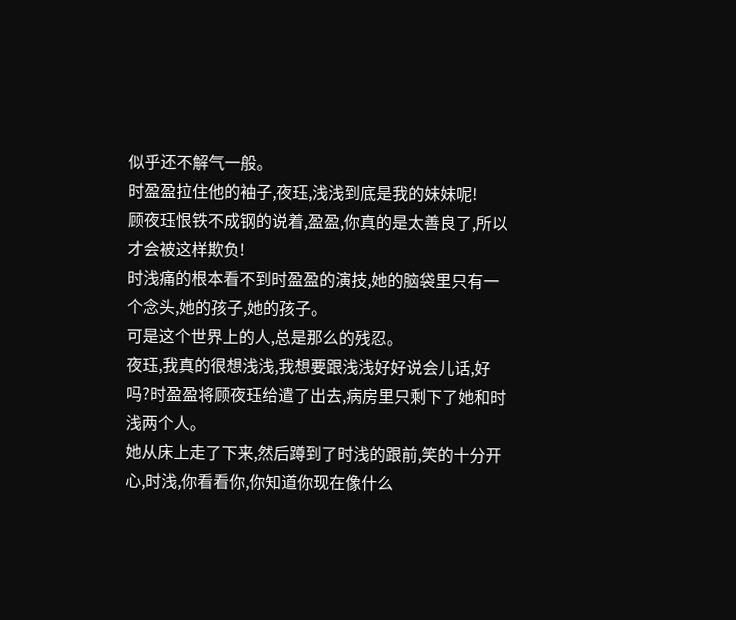似乎还不解气一般。
时盈盈拉住他的袖子,夜珏,浅浅到底是我的妹妹呢!
顾夜珏恨铁不成钢的说着,盈盈,你真的是太善良了,所以才会被这样欺负!
时浅痛的根本看不到时盈盈的演技,她的脑袋里只有一个念头,她的孩子,她的孩子。
可是这个世界上的人,总是那么的残忍。
夜珏,我真的很想浅浅,我想要跟浅浅好好说会儿话,好吗?时盈盈将顾夜珏给遣了出去,病房里只剩下了她和时浅两个人。
她从床上走了下来,然后蹲到了时浅的跟前,笑的十分开心,时浅,你看看你,你知道你现在像什么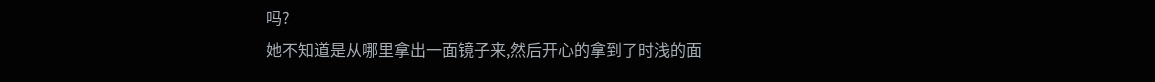吗?
她不知道是从哪里拿出一面镜子来,然后开心的拿到了时浅的面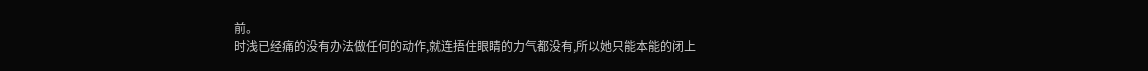前。
时浅已经痛的没有办法做任何的动作,就连捂住眼睛的力气都没有,所以她只能本能的闭上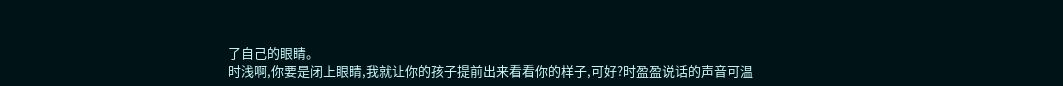了自己的眼睛。
时浅啊,你要是闭上眼睛,我就让你的孩子提前出来看看你的样子,可好?时盈盈说话的声音可温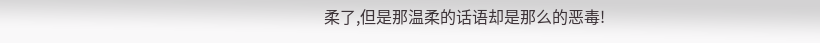柔了,但是那温柔的话语却是那么的恶毒!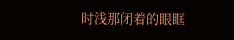时浅那闭着的眼眶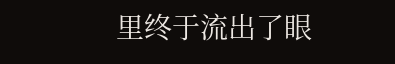里终于流出了眼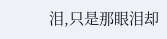泪,只是那眼泪却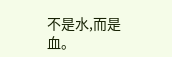不是水,而是血。